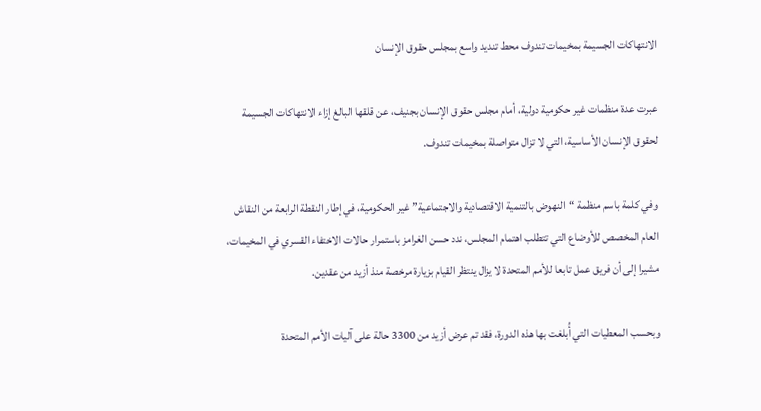الانتهاكات الجسيمة بمخيمات تندوف محط تنديد واسع بمجلس حقوق الإنسان

عبرت عدة منظمات غير حكومية دولية، أمام مجلس حقوق الإنسان بجنيف، عن قلقها البالغ إزاء الانتهاكات الجسيمة لحقوق الإنسان الأساسية، التي لا تزال متواصلة بمخيمات تندوف.

وفي كلمة باسم منظمة “النهوض بالتنمية الاقتصادية والاجتماعية” غير الحكومية، في إطار النقطة الرابعة من النقاش العام المخصص للأوضاع التي تتطلب اهتمام المجلس، ندد حسن الغرامز باستمرار حالات الاختفاء القسري في المخيمات، مشيرا إلى أن فريق عمل تابعا للأمم المتحدة لا يزال ينتظر القيام بزيارة مرخصة منذ أزيد من عقدين.

وبحسب المعطيات التي أُبلغت بها هذه الدورة، فقد تم عرض أزيد من 3300 حالة على آليات الأمم المتحدة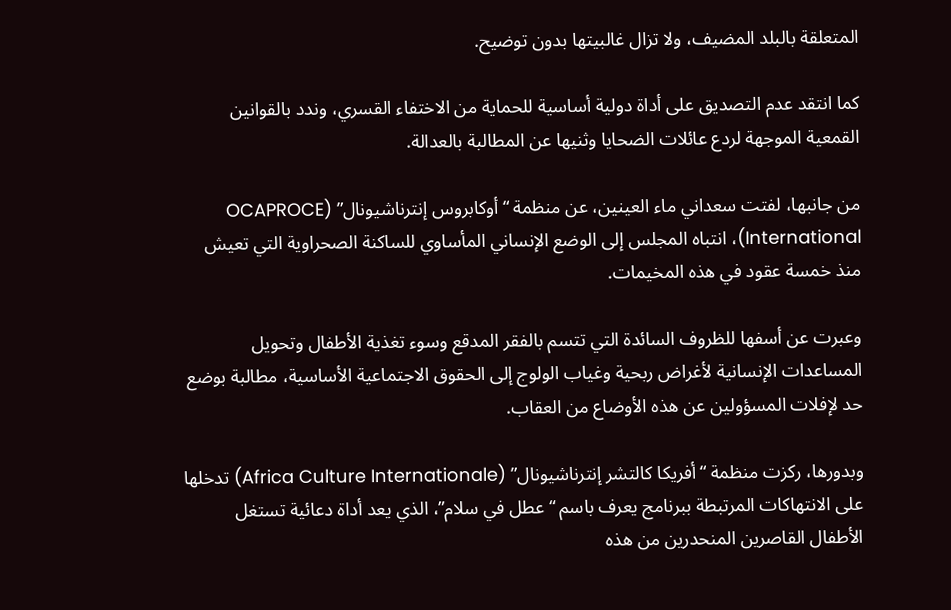المتعلقة بالبلد المضيف، ولا تزال غالبيتها بدون توضيح.

كما انتقد عدم التصديق على أداة دولية أساسية للحماية من الاختفاء القسري، وندد بالقوانين القمعية الموجهة لردع عائلات الضحايا وثنيها عن المطالبة بالعدالة.

من جانبها، لفتت سعداني ماء العينين، عن منظمة “أوكابروس إنترناشيونال” (OCAPROCE International)، انتباه المجلس إلى الوضع الإنساني المأساوي للساكنة الصحراوية التي تعيش منذ خمسة عقود في هذه المخيمات.

وعبرت عن أسفها للظروف السائدة التي تتسم بالفقر المدقع وسوء تغذية الأطفال وتحويل المساعدات الإنسانية لأغراض ربحية وغياب الولوج إلى الحقوق الاجتماعية الأساسية، مطالبة بوضع حد لإفلات المسؤولين عن هذه الأوضاع من العقاب.

وبدورها، ركزت منظمة “أفريكا كالتشر إنترناشيونال” (Africa Culture Internationale) تدخلها على الانتهاكات المرتبطة ببرنامج يعرف باسم “عطل في سلام”، الذي يعد أداة دعائية تستغل الأطفال القاصرين المنحدرين من هذه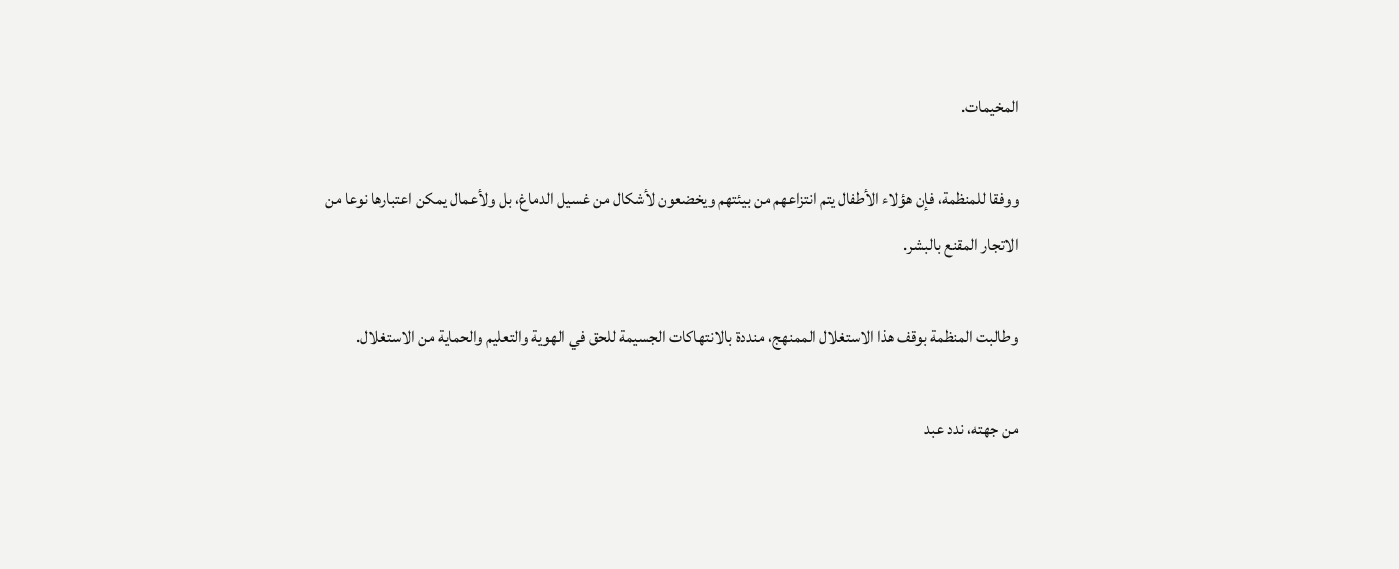المخيمات.

ووفقا للمنظمة، فإن هؤلاء الأطفال يتم انتزاعهم من بيئتهم ويخضعون لأشكال من غسيل الدماغ، بل ولأعمال يمكن اعتبارها نوعا من الاتجار المقنع بالبشر.

وطالبت المنظمة بوقف هذا الاستغلال الممنهج، منددة بالانتهاكات الجسيمة للحق في الهوية والتعليم والحماية من الاستغلال.

من جهته، ندد عبد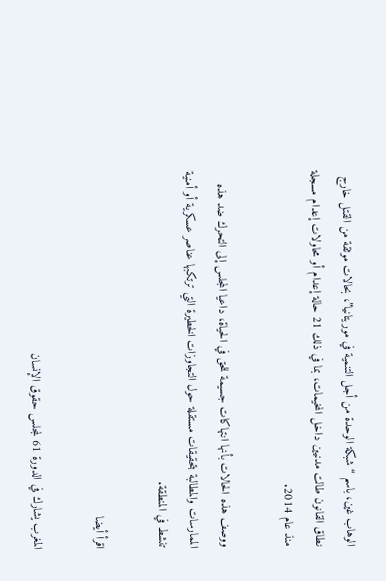الوهاب غين، باسم “شبكة الوحدة من أجل التنمية في موريتانيا”، بحالات موثقة من القتل خارج نطاق القانون طالت مدنيين داخل المخيمات، بما في ذلك 21 حالة إعدام أو محاولات إعدام مسجلة منذ عام 2014.

ووصف هذه الحالات بأنها انتهاكات جسيمة للحق في الحياة، داعيا المجلس إلى التحرك ضد هذه الممارسات والمطالبة بتحقيقات مستقلة حول التجاوزات الخطيرة التي ترتكبها عناصر عسكرية أو أمنية تنشط في المنطقة.

اقرأ أيضا

المغرب يشارك في الدورة 61 لمجلس حقوق الإنسان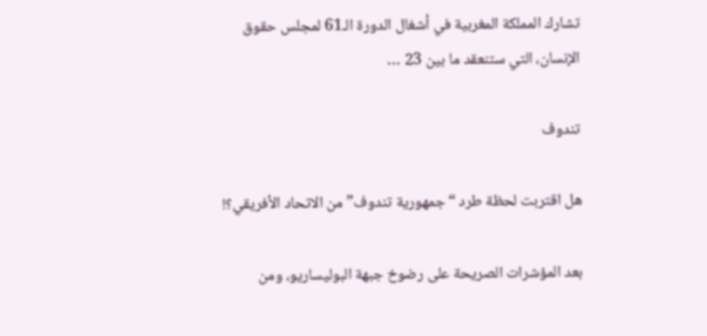تشارك المملكة المغربية في أشغال الدورة الـ61 لمجلس حقوق الإنسان، التي ستنعقد ما بين 23 …

تندوف

هل اقتربت لحظة طرد “جمهورية تندوف” من الاتحاد الأفريقي؟!

بعد المؤشرات الصريحة على رضوخ جبهة البوليساريو، ومن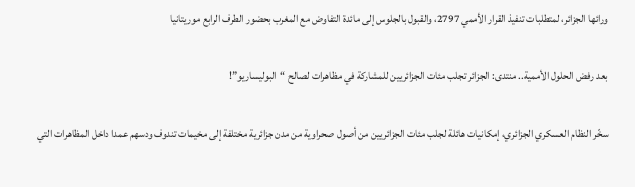ورائها الجزائر، لمتطلبات تنفيذ القرار الأممي 2797، والقبول بالجلوس إلى مائدة التفاوض مع المغرب بحضور الطرف الرابع موريتانيا

بعد رفض الحلول الأممية.. منتدى: الجزائر تجلب مئات الجزائريين للمشاركة في مظاهرات لصالح “البوليساريو”!

سخّر النظام العسكري الجزائري، إمكانيات هائلة لجلب مئات الجزائريين من أصول صحراوية من مدن جزائرية مختلفة إلى مخيمات تندوف ودسهم عمدا داخل المظاهرات التي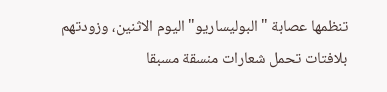تنظمها عصابة "البوليساريو" اليوم الاثنين، وزودتهم بلافتات تحمل شعارات منسقة مسبقا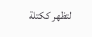لتظهر ككتلة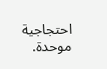احتجاجية موحدة.